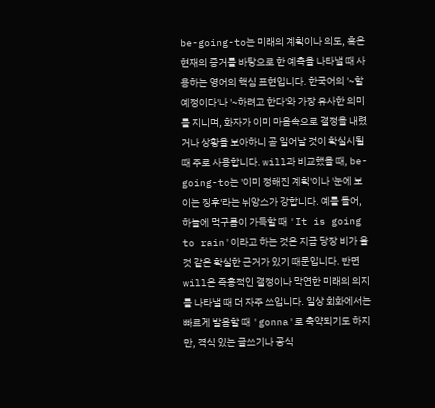be-going-to는 미래의 계획이나 의도, 혹은 현재의 증거를 바탕으로 한 예측을 나타낼 때 사용하는 영어의 핵심 표현입니다. 한국어의 '~할 예정이다'나 '~하려고 한다'와 가장 유사한 의미를 지니며, 화자가 이미 마음속으로 결정을 내렸거나 상황을 보아하니 곧 일어날 것이 확실시될 때 주로 사용합니다. will과 비교했을 때, be-going-to는 '이미 정해진 계획'이나 '눈에 보이는 징후'라는 뉘앙스가 강합니다. 예를 들어, 하늘에 먹구름이 가득할 때 'It is going to rain'이라고 하는 것은 지금 당장 비가 올 것 같은 확실한 근거가 있기 때문입니다. 반면 will은 즉흥적인 결정이나 막연한 미래의 의지를 나타낼 때 더 자주 쓰입니다. 일상 회화에서는 빠르게 발음할 때 'gonna'로 축약되기도 하지만, 격식 있는 글쓰기나 공식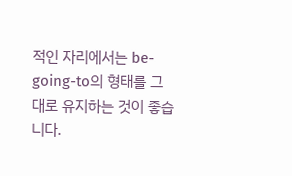적인 자리에서는 be-going-to의 형태를 그대로 유지하는 것이 좋습니다.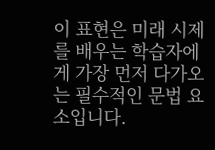이 표현은 미래 시제를 배우는 학습자에게 가장 먼저 다가오는 필수적인 문법 요소입니다.